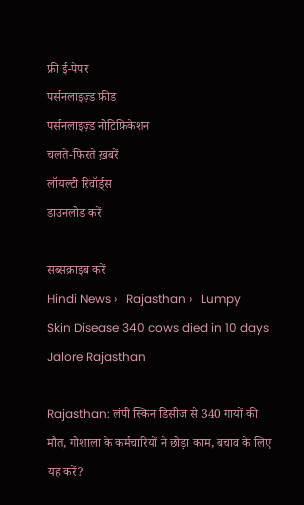फ्री ई-पेपर
पर्सनलाइज़्ड फ़ीड
पर्सनलाइज़्ड नोटिफ़िकेशन
चलते-फिरते ख़बरें
लॉयल्टी रिवॉर्ड्स
डाउनलोड करें

सब्सक्राइब करें
Hindi News ›   Rajasthan ›   Lumpy Skin Disease 340 cows died in 10 days Jalore Rajasthan

Rajasthan: लंपी स्किन डिसीज से 340 गायों की मौत, गोशाला के कर्मचारियों ने छोड़ा काम, बचाव के लिए यह करें?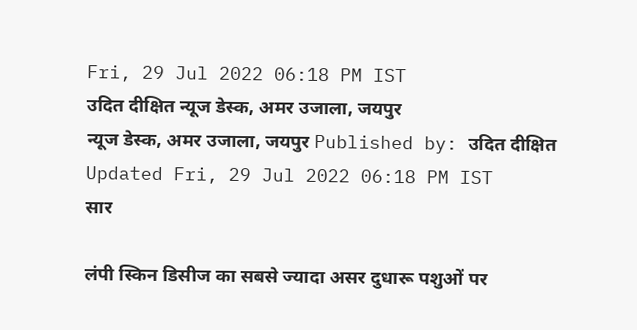Fri, 29 Jul 2022 06:18 PM IST
उदित दीक्षित न्यूज डेस्क, अमर उजाला, जयपुर
न्यूज डेस्क, अमर उजाला, जयपुर Published by: उदित दीक्षित Updated Fri, 29 Jul 2022 06:18 PM IST
सार

लंपी स्किन डिसीज का सबसे ज्यादा असर दुधारू पशुओं पर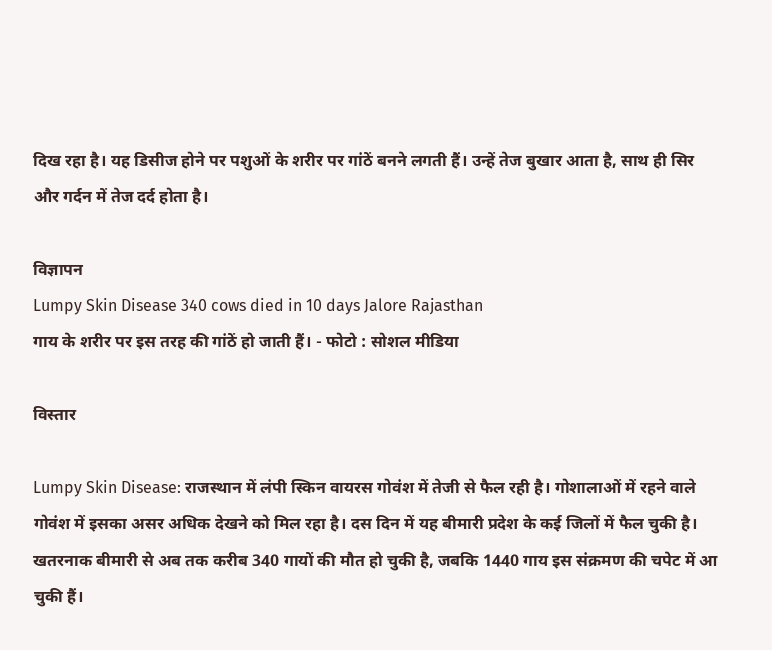दिख रहा है। यह डिसीज होने पर पशुओं के शरीर पर गांठें बनने लगती हैं। उन्हें तेज बुखार आता है, साथ ही सिर और गर्दन में तेज दर्द होता है।

विज्ञापन
Lumpy Skin Disease 340 cows died in 10 days Jalore Rajasthan
गाय के शरीर पर इस तरह की गांठें हो जाती हैं। - फोटो : सोशल मीडिया

विस्तार

Lumpy Skin Disease: राजस्थान में लंपी स्किन वायरस गोवंश में तेजी से फैल रही है। गोशालाओं में रहने वाले गोवंश में इसका असर अधिक देखने को मिल रहा है। दस दिन में यह बीमारी प्रदेश के कई जिलों में फैल चुकी है। खतरनाक बीमारी से अब तक करीब 340 गायों की मौत हो चुकी है, जबकि 1440 गाय इस संक्रमण की चपेट में आ चुकी हैं।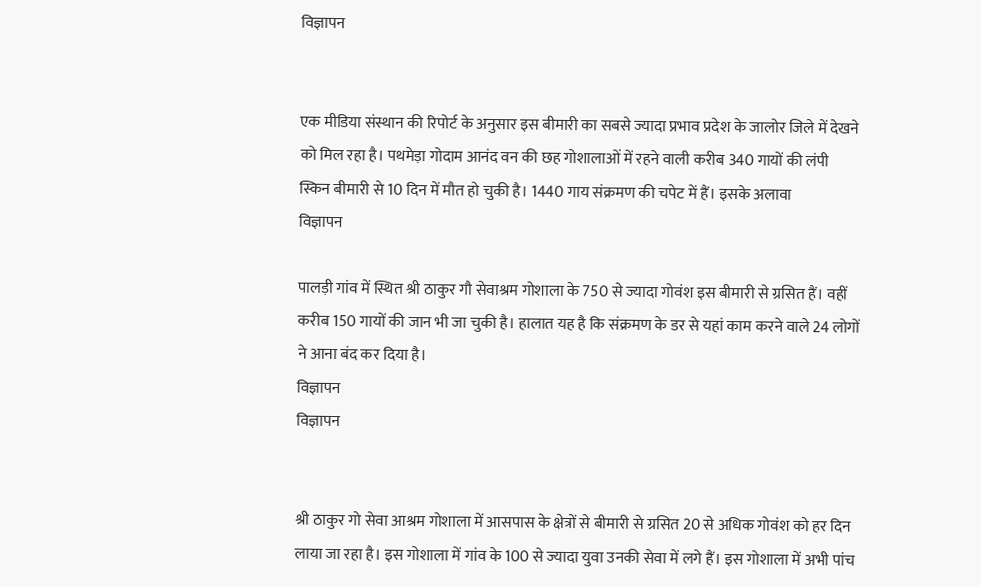विज्ञापन


एक मीडिया संस्थान की रिपोर्ट के अनुसार इस बीमारी का सबसे ज्यादा प्रभाव प्रदेश के जालोर जिले में देखने को मिल रहा है। पथमेड़ा गोदाम आनंद वन की छह गोशालाओं में रहने वाली करीब 340 गायों की लंपी स्किन बीमारी से 10 दिन में मौत हो चुकी है। 1440 गाय संक्रमण की चपेट में हैं। इसके अलावा
विज्ञापन

पालड़ी गांव में स्थित श्री ठाकुर गौ सेवाश्रम गोशाला के 750 से ज्यादा गोवंश इस बीमारी से ग्रसित हैं। वहीं करीब 150 गायों की जान भी जा चुकी है। हालात यह है कि संक्रमण के डर से यहां काम करने वाले 24 लोगों ने आना बंद कर दिया है।
विज्ञापन
विज्ञापन


श्री ठाकुर गो सेवा आश्रम गोशाला में आसपास के क्षेत्रों से बीमारी से ग्रसित 20 से अधिक गोवंश को हर दिन लाया जा रहा है। इस गोशाला में गांव के 100 से ज्यादा युवा उनकी सेवा में लगे हैं। इस गोशाला में अभी पांच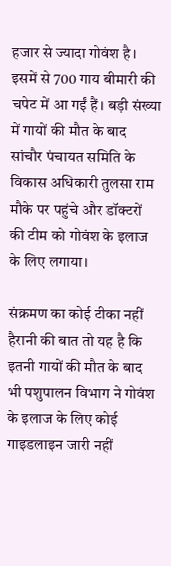हजार से ज्यादा गोवंश है। इसमें से 700 गाय बीमारी की चपेट में आ गईं हैं। बड़ी संख्या में गायों की मौत के बाद सांचौर पंचायत समिति के विकास अधिकारी तुलसा राम मौके पर पहुंचे और डॉक्टरों की टीम को गोवंश के इलाज के लिए लगाया।

संक्रमण का कोई टीका नहीं
हैरानी की बात तो यह है कि इतनी गायों की मौत के बाद भी पशुपालन विभाग ने गोवंश के इलाज के लिए कोई गाइडलाइन जारी नहीं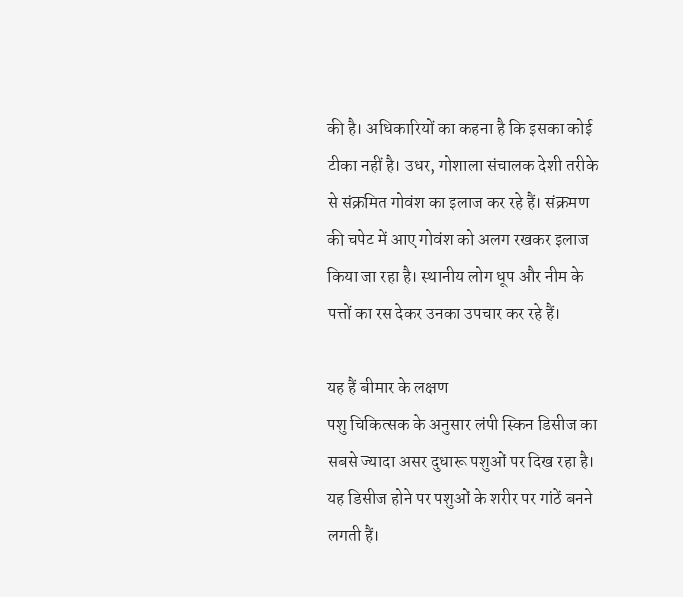की है। अधिकारियों का कहना है कि इसका कोई टीका नहीं है। उधर, गोशाला संचालक देशी तरीके से संक्रमित गोवंश का इलाज कर रहे हैं। संक्रमण की चपेट में आए गोवंश को अलग रखकर इलाज किया जा रहा है। स्थानीय लोग धूप और नीम के पत्तों का रस देकर उनका उपचार कर रहे हैं।

यह हैं बीमार के लक्षण
पशु चिकित्सक के अनुसार लंपी स्किन डिसीज का सबसे ज्यादा असर दुधारू पशुओं पर दिख रहा है। यह डिसीज होने पर पशुओं के शरीर पर गांठें बनने लगती हैं।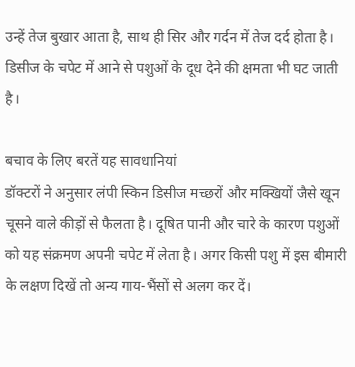उन्हें तेज बुखार आता है, साथ ही सिर और गर्दन में तेज दर्द होता है। डिसीज के चपेट में आने से पशुओं के दूध देने की क्षमता भी घट जाती है।

बचाव के लिए बरतें यह सावधानियां
डॉक्टरों ने अनुसार लंपी स्किन डिसीज मच्छरों और मक्खियों जैसे खून चूसने वाले कीड़ों से फैलता है। दूषित पानी और चारे के कारण पशुओं को यह संक्रमण अपनी चपेट में लेता है। अगर किसी पशु में इस बीमारी के लक्षण दिखें तो अन्य गाय-भैंसों से अलग कर दें।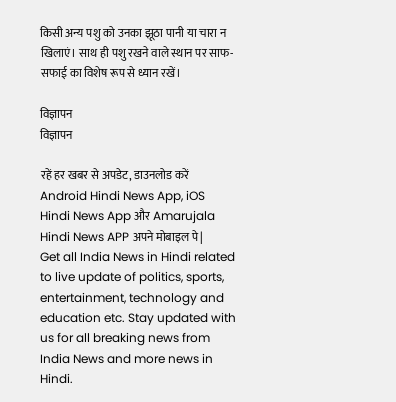किसी अन्य पशु को उनका झूठा पानी या चारा न खिलाएं। साथ ही पशु रखने वाले स्थान पर साफ-सफाई का विशेष रूप से ध्यान रखें।

विज्ञापन
विज्ञापन

रहें हर खबर से अपडेट, डाउनलोड करें Android Hindi News App, iOS Hindi News App और Amarujala Hindi News APP अपने मोबाइल पे|
Get all India News in Hindi related to live update of politics, sports, entertainment, technology and education etc. Stay updated with us for all breaking news from India News and more news in Hindi.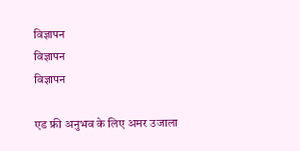विज्ञापन
विज्ञापन
विज्ञापन

एड फ्री अनुभव के लिए अमर उजाला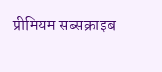प्रीमियम सब्सक्राइब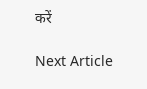करें

Next Article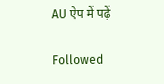AU ऐप में पढ़ें

Followed